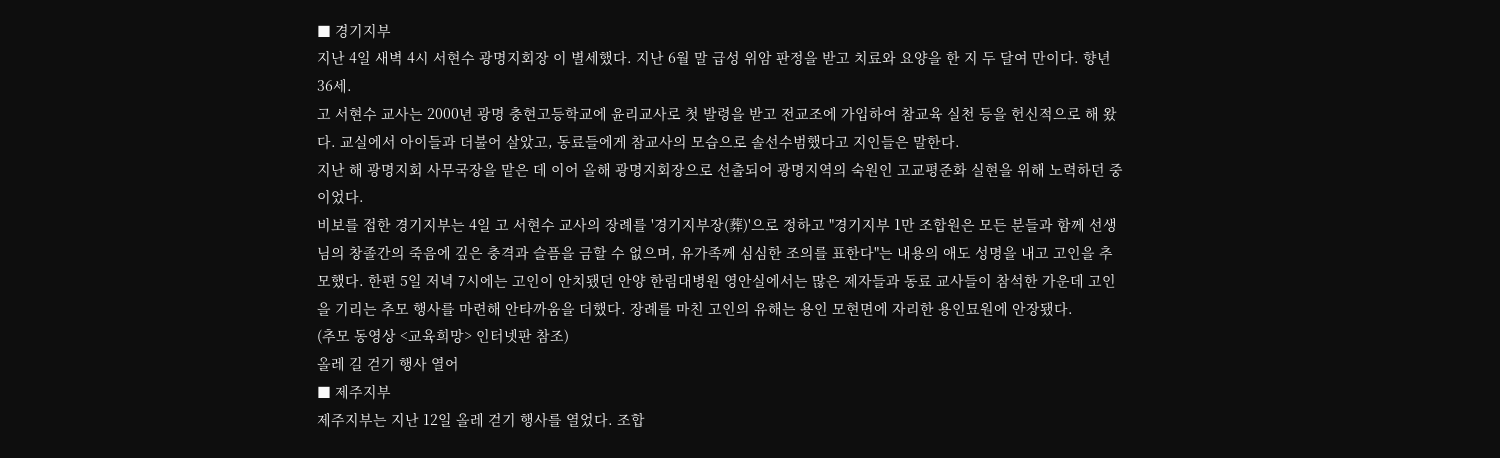■ 경기지부
지난 4일 새벽 4시 서현수 광명지회장 이 별세했다. 지난 6월 말 급성 위암 판정을 받고 치료와 요양을 한 지 두 달여 만이다. 향년 36세.
고 서현수 교사는 2000년 광명 충현고등학교에 윤리교사로 첫 발령을 받고 전교조에 가입하여 참교육 실천 등을 헌신적으로 해 왔다. 교실에서 아이들과 더불어 살았고, 동료들에게 참교사의 모습으로 솔선수범했다고 지인들은 말한다.
지난 해 광명지회 사무국장을 맡은 데 이어 올해 광명지회장으로 선출되어 광명지역의 숙원인 고교평준화 실현을 위해 노력하던 중이었다.
비보를 접한 경기지부는 4일 고 서현수 교사의 장례를 '경기지부장(葬)'으로 정하고 "경기지부 1만 조합원은 모든 분들과 함께 선생님의 창졸간의 죽음에 깊은 충격과 슬픔을 금할 수 없으며, 유가족께 심심한 조의를 표한다"는 내용의 애도 성명을 내고 고인을 추모했다. 한편 5일 저녁 7시에는 고인이 안치됐던 안양 한림대병원 영안실에서는 많은 제자들과 동료 교사들이 참석한 가운데 고인을 기리는 추모 행사를 마련해 안타까움을 더했다. 장례를 마친 고인의 유해는 용인 모현면에 자리한 용인묘원에 안장됐다.
(추모 동영상 <교육희망> 인터넷판 참조)
올레 길 걷기 행사 열어
■ 제주지부
제주지부는 지난 12일 올레 걷기 행사를 열었다. 조합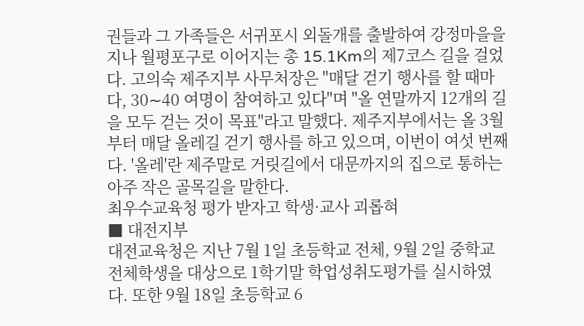권들과 그 가족들은 서귀포시 외돌개를 출발하여 강정마을을 지나 월평포구로 이어지는 총 15.1Km의 제7코스 길을 걸었다. 고의숙 제주지부 사무처장은 "매달 걷기 행사를 할 때마다, 30∼40 여명이 참여하고 있다"며 "올 연말까지 12개의 길을 모두 걷는 것이 목표"라고 말했다. 제주지부에서는 올 3월부터 매달 올레길 걷기 행사를 하고 있으며, 이번이 여섯 번째다. '올레'란 제주말로 거릿길에서 대문까지의 집으로 통하는 아주 작은 골목길을 말한다.
최우수교육청 평가 받자고 학생·교사 괴롭혀
■ 대전지부
대전교육청은 지난 7월 1일 초등학교 전체, 9월 2일 중학교 전체학생을 대상으로 1학기말 학업성취도평가를 실시하였다. 또한 9월 18일 초등학교 6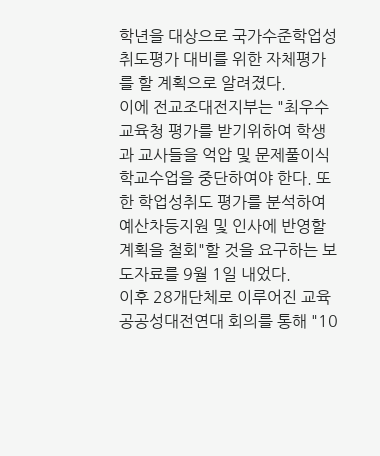학년을 대상으로 국가수준학업성취도평가 대비를 위한 자체평가를 할 계획으로 알려졌다.
이에 전교조대전지부는 "최우수교육청 평가를 받기위하여 학생과 교사들을 억압 및 문제풀이식 학교수업을 중단하여야 한다. 또한 학업성취도 평가를 분석하여 예산차등지원 및 인사에 반영할 계획을 철회"할 것을 요구하는 보도자료를 9월 1일 내었다.
이후 28개단체로 이루어진 교육공공성대전연대 회의를 통해 "10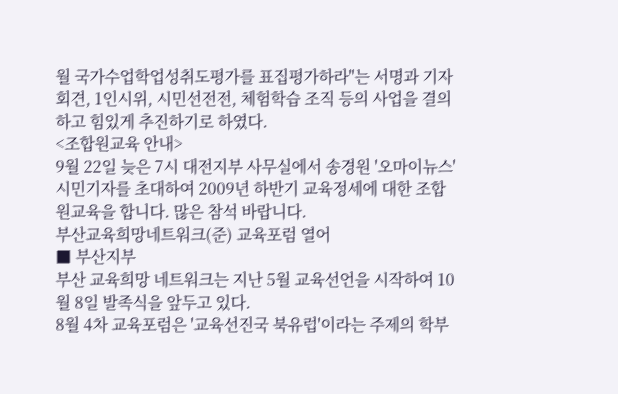월 국가수업학업성취도평가를 표집평가하라"는 서명과 기자회견, 1인시위, 시민선전전, 체험학습 조직 등의 사업을 결의하고 힘있게 추진하기로 하였다.
<조합원교육 안내>
9월 22일 늦은 7시 대전지부 사무실에서 송경원 '오마이뉴스' 시민기자를 초대하여 2009년 하반기 교육정세에 대한 조합원교육을 합니다. 많은 참석 바랍니다.
부산교육희망네트워크(준) 교육포럼 열어
■ 부산지부
부산 교육희망 네트워크는 지난 5월 교육선언을 시작하여 10월 8일 발족식을 앞두고 있다.
8월 4차 교육포럼은 '교육선진국 북유럽'이라는 주제의 학부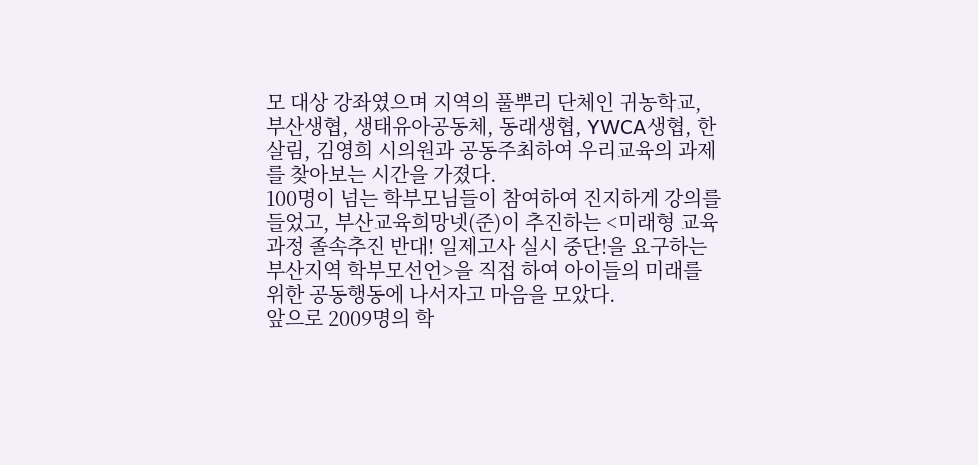모 대상 강좌였으며 지역의 풀뿌리 단체인 귀농학교, 부산생협, 생태유아공동체, 동래생협, YWCA생협, 한살림, 김영희 시의원과 공동주최하여 우리교육의 과제를 찾아보는 시간을 가졌다.
100명이 넘는 학부모님들이 참여하여 진지하게 강의를 들었고, 부산교육희망넷(준)이 추진하는 <미래형 교육과정 졸속추진 반대! 일제고사 실시 중단!을 요구하는 부산지역 학부모선언>을 직접 하여 아이들의 미래를 위한 공동행동에 나서자고 마음을 모았다.
앞으로 2009명의 학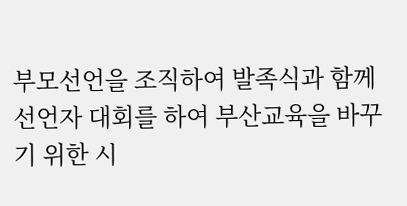부모선언을 조직하여 발족식과 함께 선언자 대회를 하여 부산교육을 바꾸기 위한 시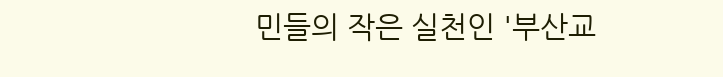민들의 작은 실천인 '부산교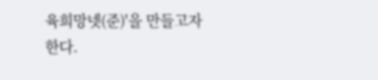육희망넷(준)'을 만들고자 한다.